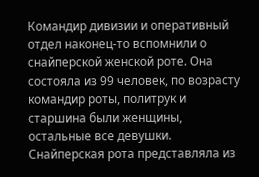Командир дивизии и оперативный отдел наконец-то вспомнили о снайперской женской роте. Она состояла из 99 человек, по возрасту командир роты, политрук и старшина были женщины, остальные все девушки. Снайперская рота представляла из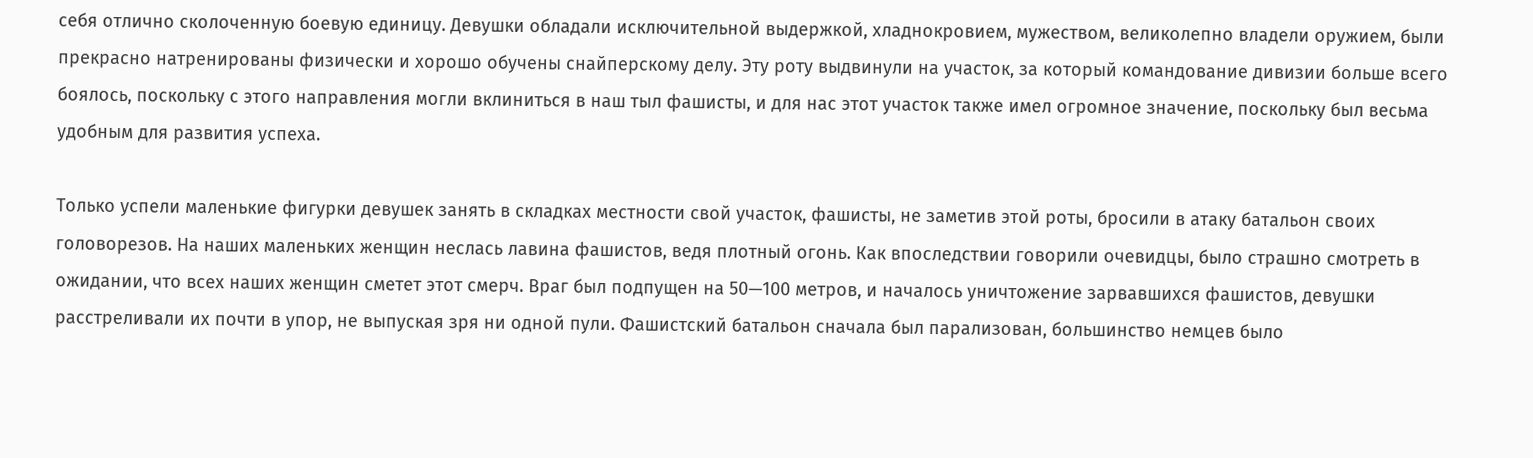себя отлично сколоченную боевую единицу. Девушки обладали исключительной выдержкой, хладнокровием, мужеством, великолепно владели оружием, были прекрасно натренированы физически и хорошо обучены снайперскому делу. Эту роту выдвинули на участок, за который командование дивизии больше всего боялось, поскольку с этого направления могли вклиниться в наш тыл фашисты, и для нас этот участок также имел огромное значение, поскольку был весьма удобным для развития успеха.

Только успели маленькие фигурки девушек занять в складках местности свой участок, фашисты, не заметив этой роты, бросили в атаку батальон своих головорезов. На наших маленьких женщин неслась лавина фашистов, ведя плотный огонь. Как впоследствии говорили очевидцы, было страшно смотреть в ожидании, что всех наших женщин сметет этот смерч. Враг был подпущен на 50—100 метров, и началось уничтожение зарвавшихся фашистов, девушки расстреливали их почти в упор, не выпуская зря ни одной пули. Фашистский батальон сначала был парализован, большинство немцев было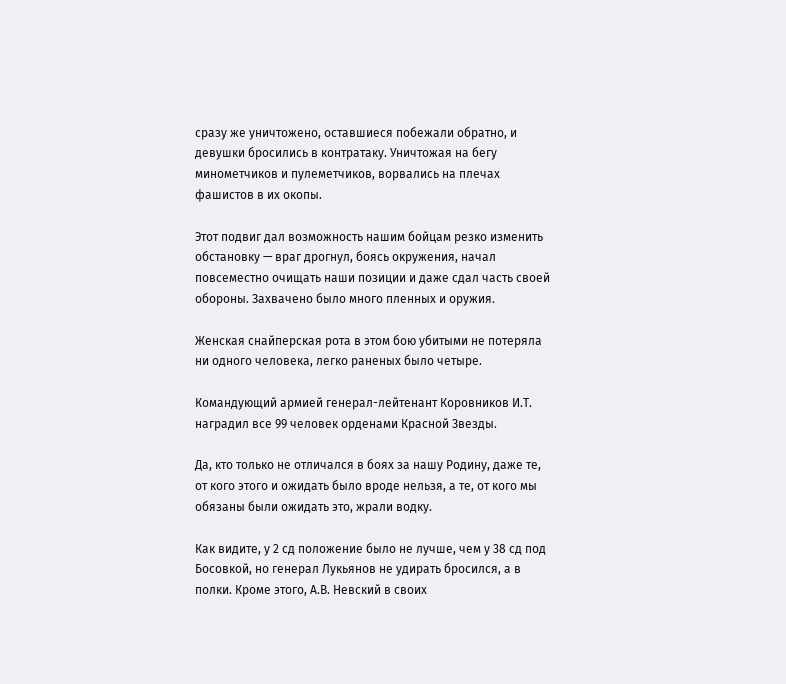сразу же уничтожено, оставшиеся побежали обратно, и девушки бросились в контратаку. Уничтожая на бегу минометчиков и пулеметчиков, ворвались на плечах фашистов в их окопы.

Этот подвиг дал возможность нашим бойцам резко изменить обстановку — враг дрогнул, боясь окружения, начал повсеместно очищать наши позиции и даже сдал часть своей обороны. Захвачено было много пленных и оружия.

Женская снайперская рота в этом бою убитыми не потеряла ни одного человека, легко раненых было четыре.

Командующий армией генерал-лейтенант Коровников И.Т. наградил все 99 человек орденами Красной Звезды.

Да, кто только не отличался в боях за нашу Родину, даже те, от кого этого и ожидать было вроде нельзя, а те, от кого мы обязаны были ожидать это, жрали водку.

Как видите, у 2 сд положение было не лучше, чем у 38 сд под Босовкой, но генерал Лукьянов не удирать бросился, а в полки. Кроме этого, А.В. Невский в своих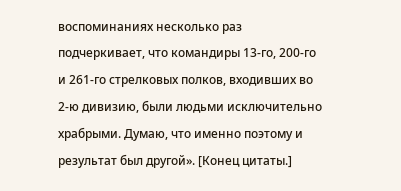воспоминаниях несколько раз подчеркивает, что командиры 13-го, 200-го и 261-го стрелковых полков, входивших во 2-ю дивизию, были людьми исключительно храбрыми. Думаю, что именно поэтому и результат был другой». [Конец цитаты.]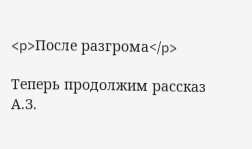<p>После разгрома</p>

Теперь продолжим рассказ А.З.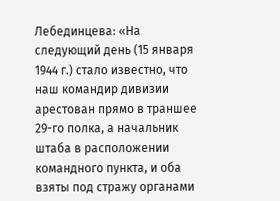Лебединцева: «На следующий день (15 января 1944 г.) стало известно, что наш командир дивизии арестован прямо в траншее 29-го полка, а начальник штаба в расположении командного пункта, и оба взяты под стражу органами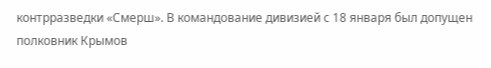контрразведки «Смерш». В командование дивизией с 18 января был допущен полковник Крымов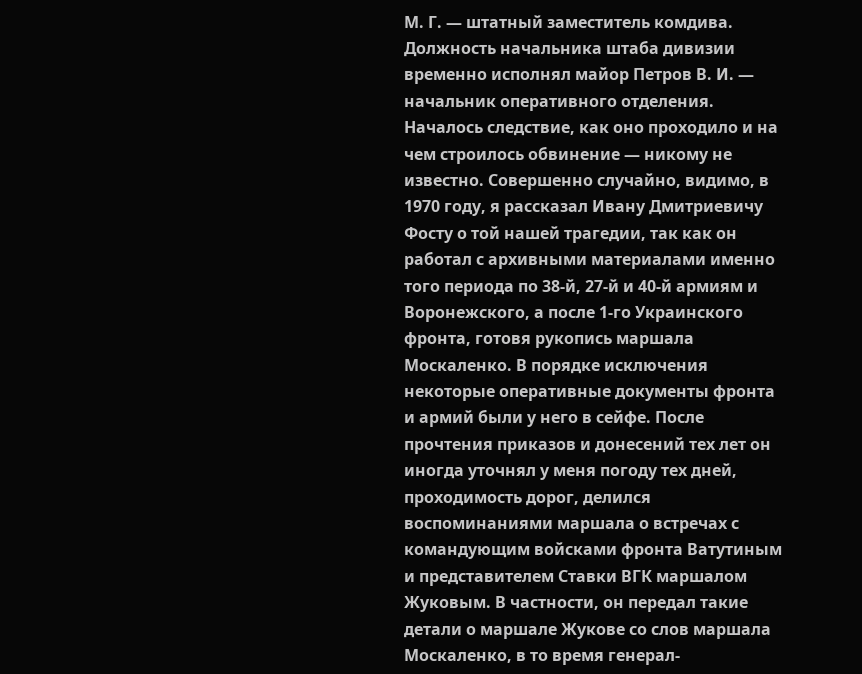М. Г. — штатный заместитель комдива. Должность начальника штаба дивизии временно исполнял майор Петров В. И. — начальник оперативного отделения. Началось следствие, как оно проходило и на чем строилось обвинение — никому не известно. Совершенно случайно, видимо, в 1970 году, я рассказал Ивану Дмитриевичу Фосту о той нашей трагедии, так как он работал с архивными материалами именно того периода по 38-й, 27-й и 40-й армиям и Воронежского, а после 1-го Украинского фронта, готовя рукопись маршала Москаленко. В порядке исключения некоторые оперативные документы фронта и армий были у него в сейфе. После прочтения приказов и донесений тех лет он иногда уточнял у меня погоду тех дней, проходимость дорог, делился воспоминаниями маршала о встречах с командующим войсками фронта Ватутиным и представителем Ставки ВГК маршалом Жуковым. В частности, он передал такие детали о маршале Жукове со слов маршала Москаленко, в то время генерал-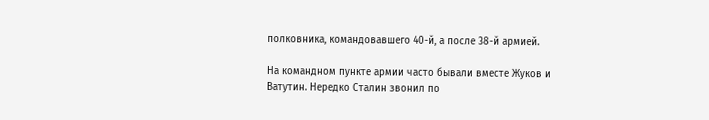полковника, командовавшего 40-й, а после 38-й армией.

На командном пункте армии часто бывали вместе Жуков и Ватутин. Нередко Сталин звонил по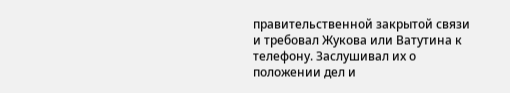правительственной закрытой связи и требовал Жукова или Ватутина к телефону. Заслушивал их о положении дел и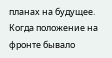планах на будущее. Когда положение на фронте бывало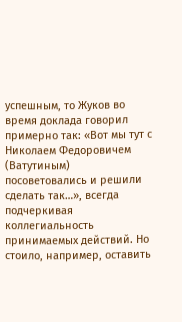успешным, то Жуков во время доклада говорил примерно так: «Вот мы тут с Николаем Федоровичем (Ватутиным) посоветовались и решили сделать так…», всегда подчеркивая коллегиальность принимаемых действий. Но стоило, например, оставить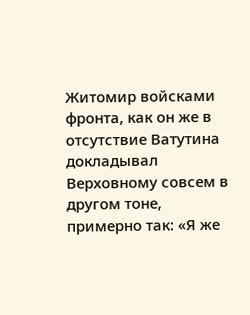Житомир войсками фронта, как он же в отсутствие Ватутина докладывал Верховному совсем в другом тоне, примерно так: «Я же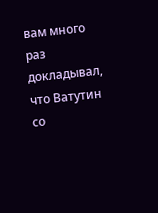вам много раз докладывал, что Ватутин со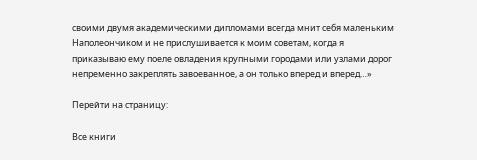своими двумя академическими дипломами всегда мнит себя маленьким Наполеончиком и не прислушивается к моим советам, когда я приказываю ему поеле овладения крупными городами или узлами дорог непременно закреплять завоеванное, а он только вперед и вперед…»

Перейти на страницу:

Все книги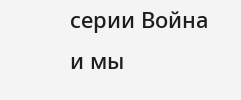серии Война и мы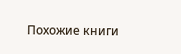Похожие книги